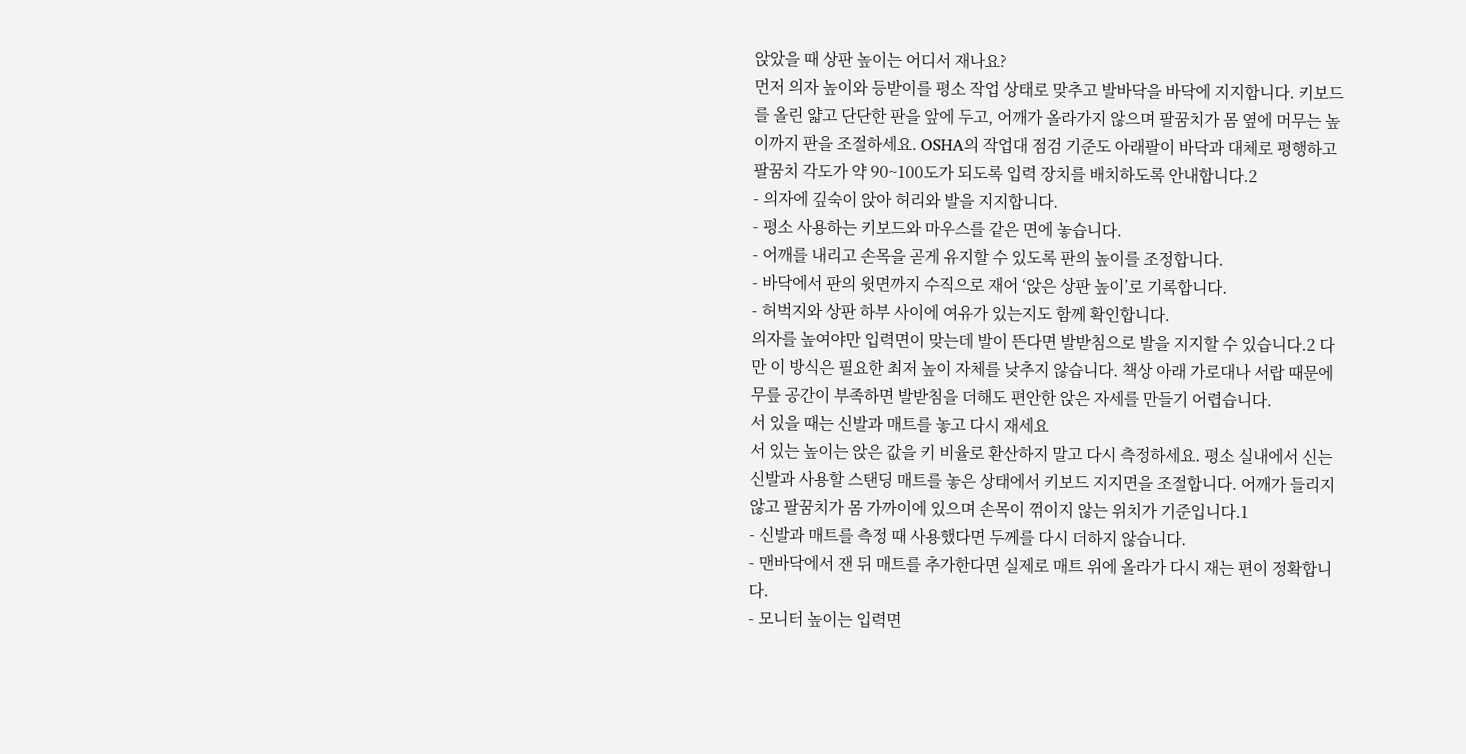앉았을 때 상판 높이는 어디서 재나요?
먼저 의자 높이와 등받이를 평소 작업 상태로 맞추고 발바닥을 바닥에 지지합니다. 키보드를 올린 얇고 단단한 판을 앞에 두고, 어깨가 올라가지 않으며 팔꿈치가 몸 옆에 머무는 높이까지 판을 조절하세요. OSHA의 작업대 점검 기준도 아래팔이 바닥과 대체로 평행하고 팔꿈치 각도가 약 90~100도가 되도록 입력 장치를 배치하도록 안내합니다.2
- 의자에 깊숙이 앉아 허리와 발을 지지합니다.
- 평소 사용하는 키보드와 마우스를 같은 면에 놓습니다.
- 어깨를 내리고 손목을 곧게 유지할 수 있도록 판의 높이를 조정합니다.
- 바닥에서 판의 윗면까지 수직으로 재어 ‘앉은 상판 높이’로 기록합니다.
- 허벅지와 상판 하부 사이에 여유가 있는지도 함께 확인합니다.
의자를 높여야만 입력면이 맞는데 발이 뜬다면 발받침으로 발을 지지할 수 있습니다.2 다만 이 방식은 필요한 최저 높이 자체를 낮추지 않습니다. 책상 아래 가로대나 서랍 때문에 무릎 공간이 부족하면 발받침을 더해도 편안한 앉은 자세를 만들기 어렵습니다.
서 있을 때는 신발과 매트를 놓고 다시 재세요
서 있는 높이는 앉은 값을 키 비율로 환산하지 말고 다시 측정하세요. 평소 실내에서 신는 신발과 사용할 스탠딩 매트를 놓은 상태에서 키보드 지지면을 조절합니다. 어깨가 들리지 않고 팔꿈치가 몸 가까이에 있으며 손목이 꺾이지 않는 위치가 기준입니다.1
- 신발과 매트를 측정 때 사용했다면 두께를 다시 더하지 않습니다.
- 맨바닥에서 잰 뒤 매트를 추가한다면 실제로 매트 위에 올라가 다시 재는 편이 정확합니다.
- 모니터 높이는 입력면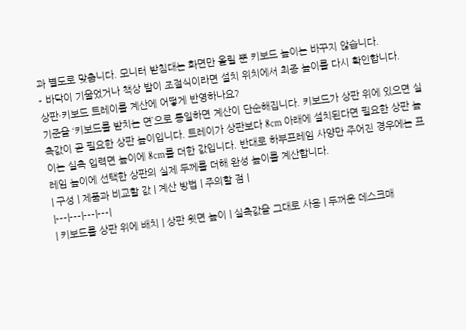과 별도로 맞춥니다. 모니터 받침대는 화면만 올릴 뿐 키보드 높이는 바꾸지 않습니다.
- 바닥이 기울었거나 책상 발이 조절식이라면 설치 위치에서 최종 높이를 다시 확인합니다.
상판·키보드 트레이를 계산에 어떻게 반영하나요?
기준을 ‘키보드를 받치는 면’으로 통일하면 계산이 단순해집니다. 키보드가 상판 위에 있으면 실측값이 곧 필요한 상판 높이입니다. 트레이가 상판보다 8cm 아래에 설치된다면 필요한 상판 높이는 실측 입력면 높이에 8cm를 더한 값입니다. 반대로 하부프레임 사양만 주어진 경우에는 프레임 높이에 선택한 상판의 실제 두께를 더해 완성 높이를 계산합니다.
| 구성 | 제품과 비교할 값 | 계산 방법 | 주의할 점 |
|---|---|---|---|
| 키보드를 상판 위에 배치 | 상판 윗면 높이 | 실측값을 그대로 사용 | 두꺼운 데스크매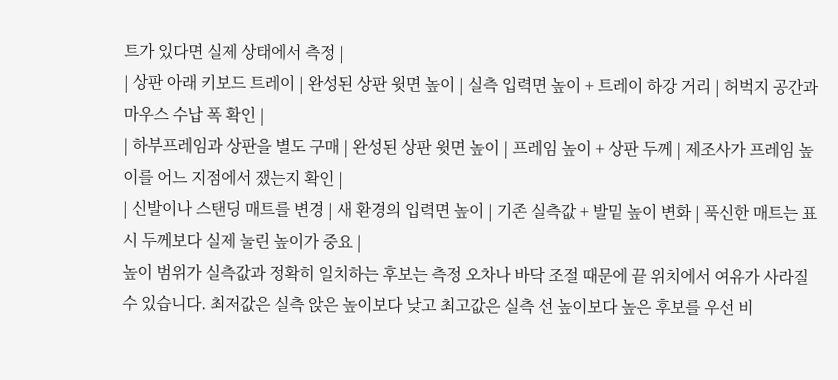트가 있다면 실제 상태에서 측정 |
| 상판 아래 키보드 트레이 | 완성된 상판 윗면 높이 | 실측 입력면 높이 + 트레이 하강 거리 | 허벅지 공간과 마우스 수납 폭 확인 |
| 하부프레임과 상판을 별도 구매 | 완성된 상판 윗면 높이 | 프레임 높이 + 상판 두께 | 제조사가 프레임 높이를 어느 지점에서 쟀는지 확인 |
| 신발이나 스탠딩 매트를 변경 | 새 환경의 입력면 높이 | 기존 실측값 + 발밑 높이 변화 | 푹신한 매트는 표시 두께보다 실제 눌린 높이가 중요 |
높이 범위가 실측값과 정확히 일치하는 후보는 측정 오차나 바닥 조절 때문에 끝 위치에서 여유가 사라질 수 있습니다. 최저값은 실측 앉은 높이보다 낮고 최고값은 실측 선 높이보다 높은 후보를 우선 비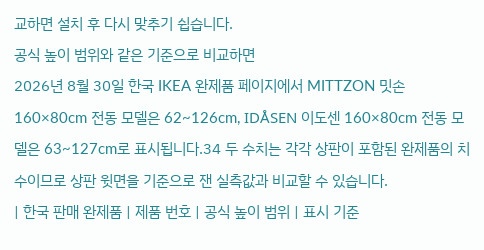교하면 설치 후 다시 맞추기 쉽습니다.
공식 높이 범위와 같은 기준으로 비교하면
2026년 8월 30일 한국 IKEA 완제품 페이지에서 MITTZON 밋손 160×80cm 전동 모델은 62~126cm, IDÅSEN 이도센 160×80cm 전동 모델은 63~127cm로 표시됩니다.34 두 수치는 각각 상판이 포함된 완제품의 치수이므로 상판 윗면을 기준으로 잰 실측값과 비교할 수 있습니다.
| 한국 판매 완제품 | 제품 번호 | 공식 높이 범위 | 표시 기준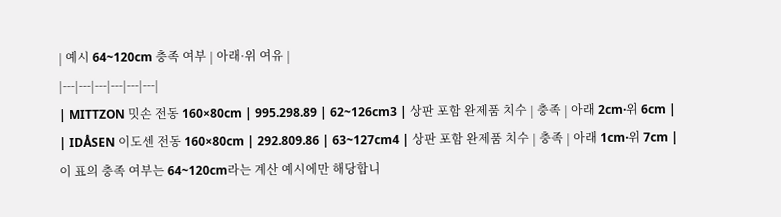| 예시 64~120cm 충족 여부 | 아래·위 여유 |
|---|---|---|---|---|---|
| MITTZON 밋손 전동 160×80cm | 995.298.89 | 62~126cm3 | 상판 포함 완제품 치수 | 충족 | 아래 2cm·위 6cm |
| IDÅSEN 이도센 전동 160×80cm | 292.809.86 | 63~127cm4 | 상판 포함 완제품 치수 | 충족 | 아래 1cm·위 7cm |
이 표의 충족 여부는 64~120cm라는 계산 예시에만 해당합니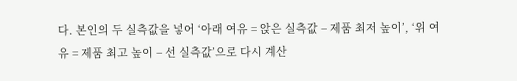다. 본인의 두 실측값을 넣어 ‘아래 여유 = 앉은 실측값 − 제품 최저 높이’, ‘위 여유 = 제품 최고 높이 − 선 실측값’으로 다시 계산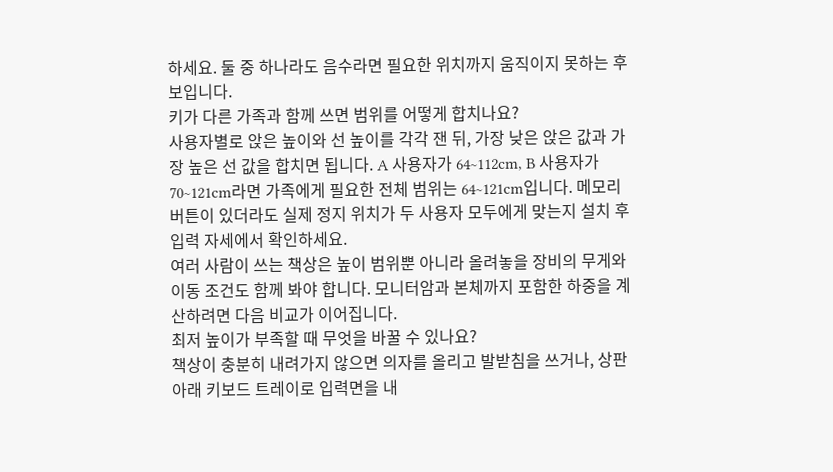하세요. 둘 중 하나라도 음수라면 필요한 위치까지 움직이지 못하는 후보입니다.
키가 다른 가족과 함께 쓰면 범위를 어떻게 합치나요?
사용자별로 앉은 높이와 선 높이를 각각 잰 뒤, 가장 낮은 앉은 값과 가장 높은 선 값을 합치면 됩니다. A 사용자가 64~112cm, B 사용자가 70~121cm라면 가족에게 필요한 전체 범위는 64~121cm입니다. 메모리 버튼이 있더라도 실제 정지 위치가 두 사용자 모두에게 맞는지 설치 후 입력 자세에서 확인하세요.
여러 사람이 쓰는 책상은 높이 범위뿐 아니라 올려놓을 장비의 무게와 이동 조건도 함께 봐야 합니다. 모니터암과 본체까지 포함한 하중을 계산하려면 다음 비교가 이어집니다.
최저 높이가 부족할 때 무엇을 바꿀 수 있나요?
책상이 충분히 내려가지 않으면 의자를 올리고 발받침을 쓰거나, 상판 아래 키보드 트레이로 입력면을 내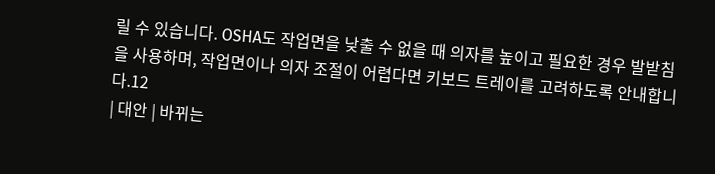릴 수 있습니다. OSHA도 작업면을 낮출 수 없을 때 의자를 높이고 필요한 경우 발받침을 사용하며, 작업면이나 의자 조절이 어렵다면 키보드 트레이를 고려하도록 안내합니다.12
| 대안 | 바뀌는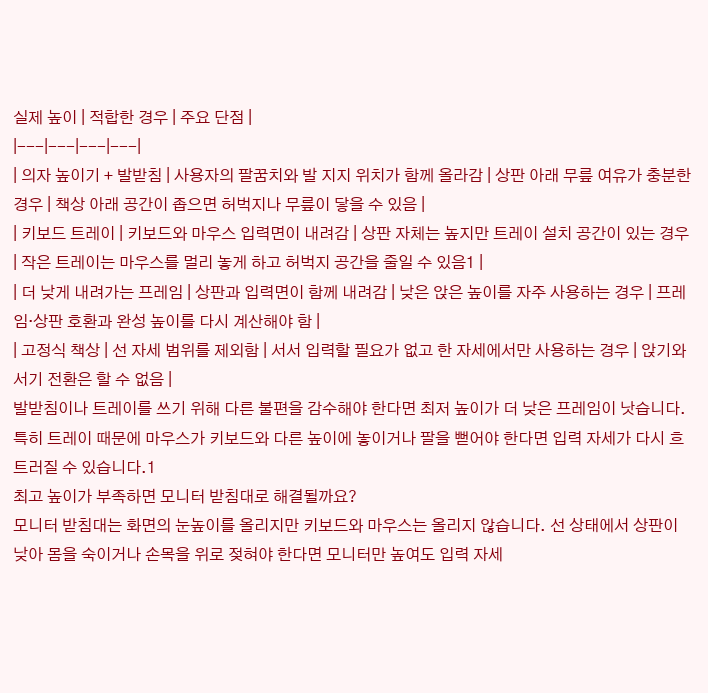실제 높이 | 적합한 경우 | 주요 단점 |
|---|---|---|---|
| 의자 높이기 + 발받침 | 사용자의 팔꿈치와 발 지지 위치가 함께 올라감 | 상판 아래 무릎 여유가 충분한 경우 | 책상 아래 공간이 좁으면 허벅지나 무릎이 닿을 수 있음 |
| 키보드 트레이 | 키보드와 마우스 입력면이 내려감 | 상판 자체는 높지만 트레이 설치 공간이 있는 경우 | 작은 트레이는 마우스를 멀리 놓게 하고 허벅지 공간을 줄일 수 있음1 |
| 더 낮게 내려가는 프레임 | 상판과 입력면이 함께 내려감 | 낮은 앉은 높이를 자주 사용하는 경우 | 프레임·상판 호환과 완성 높이를 다시 계산해야 함 |
| 고정식 책상 | 선 자세 범위를 제외함 | 서서 입력할 필요가 없고 한 자세에서만 사용하는 경우 | 앉기와 서기 전환은 할 수 없음 |
발받침이나 트레이를 쓰기 위해 다른 불편을 감수해야 한다면 최저 높이가 더 낮은 프레임이 낫습니다. 특히 트레이 때문에 마우스가 키보드와 다른 높이에 놓이거나 팔을 뻗어야 한다면 입력 자세가 다시 흐트러질 수 있습니다.1
최고 높이가 부족하면 모니터 받침대로 해결될까요?
모니터 받침대는 화면의 눈높이를 올리지만 키보드와 마우스는 올리지 않습니다. 선 상태에서 상판이 낮아 몸을 숙이거나 손목을 위로 젖혀야 한다면 모니터만 높여도 입력 자세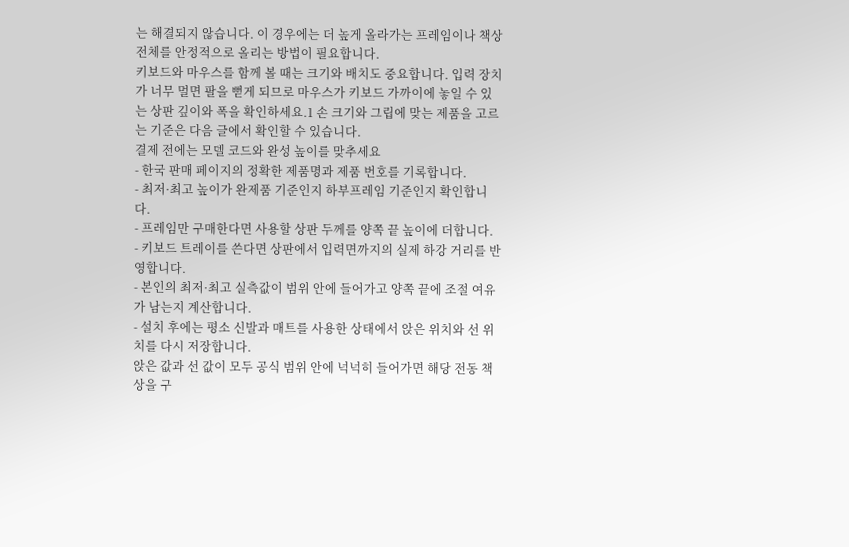는 해결되지 않습니다. 이 경우에는 더 높게 올라가는 프레임이나 책상 전체를 안정적으로 올리는 방법이 필요합니다.
키보드와 마우스를 함께 볼 때는 크기와 배치도 중요합니다. 입력 장치가 너무 멀면 팔을 뻗게 되므로 마우스가 키보드 가까이에 놓일 수 있는 상판 깊이와 폭을 확인하세요.1 손 크기와 그립에 맞는 제품을 고르는 기준은 다음 글에서 확인할 수 있습니다.
결제 전에는 모델 코드와 완성 높이를 맞추세요
- 한국 판매 페이지의 정확한 제품명과 제품 번호를 기록합니다.
- 최저·최고 높이가 완제품 기준인지 하부프레임 기준인지 확인합니다.
- 프레임만 구매한다면 사용할 상판 두께를 양쪽 끝 높이에 더합니다.
- 키보드 트레이를 쓴다면 상판에서 입력면까지의 실제 하강 거리를 반영합니다.
- 본인의 최저·최고 실측값이 범위 안에 들어가고 양쪽 끝에 조절 여유가 남는지 계산합니다.
- 설치 후에는 평소 신발과 매트를 사용한 상태에서 앉은 위치와 선 위치를 다시 저장합니다.
앉은 값과 선 값이 모두 공식 범위 안에 넉넉히 들어가면 해당 전동 책상을 구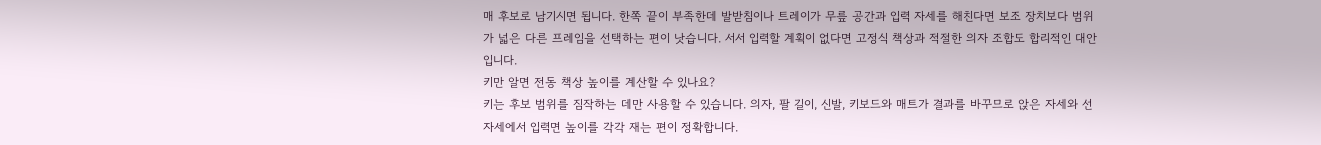매 후보로 남기시면 됩니다. 한쪽 끝이 부족한데 발받침이나 트레이가 무릎 공간과 입력 자세를 해친다면 보조 장치보다 범위가 넓은 다른 프레임을 선택하는 편이 낫습니다. 서서 입력할 계획이 없다면 고정식 책상과 적절한 의자 조합도 합리적인 대안입니다.
키만 알면 전동 책상 높이를 계산할 수 있나요?
키는 후보 범위를 짐작하는 데만 사용할 수 있습니다. 의자, 팔 길이, 신발, 키보드와 매트가 결과를 바꾸므로 앉은 자세와 선 자세에서 입력면 높이를 각각 재는 편이 정확합니다.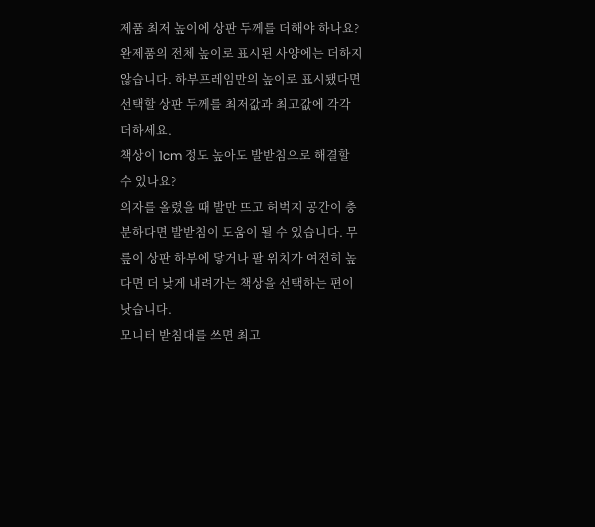제품 최저 높이에 상판 두께를 더해야 하나요?
완제품의 전체 높이로 표시된 사양에는 더하지 않습니다. 하부프레임만의 높이로 표시됐다면 선택할 상판 두께를 최저값과 최고값에 각각 더하세요.
책상이 1cm 정도 높아도 발받침으로 해결할 수 있나요?
의자를 올렸을 때 발만 뜨고 허벅지 공간이 충분하다면 발받침이 도움이 될 수 있습니다. 무릎이 상판 하부에 닿거나 팔 위치가 여전히 높다면 더 낮게 내려가는 책상을 선택하는 편이 낫습니다.
모니터 받침대를 쓰면 최고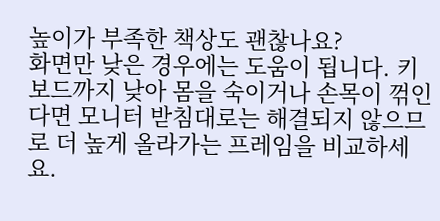높이가 부족한 책상도 괜찮나요?
화면만 낮은 경우에는 도움이 됩니다. 키보드까지 낮아 몸을 숙이거나 손목이 꺾인다면 모니터 받침대로는 해결되지 않으므로 더 높게 올라가는 프레임을 비교하세요.